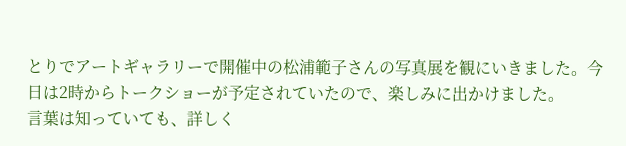とりでアートギャラリーで開催中の松浦範子さんの写真展を観にいきました。今日は2時からトークショーが予定されていたので、楽しみに出かけました。
言葉は知っていても、詳しく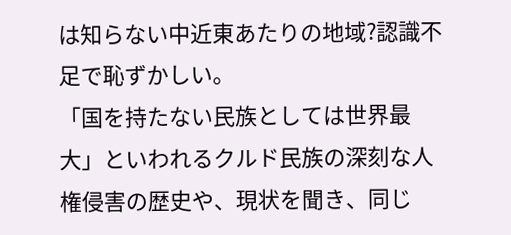は知らない中近東あたりの地域?認識不足で恥ずかしい。
「国を持たない民族としては世界最大」といわれるクルド民族の深刻な人権侵害の歴史や、現状を聞き、同じ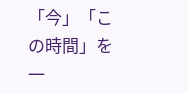「今」「この時間」を一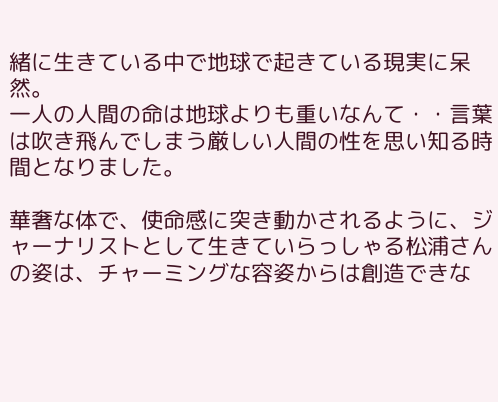緒に生きている中で地球で起きている現実に呆然。
一人の人間の命は地球よりも重いなんて・・言葉は吹き飛んでしまう厳しい人間の性を思い知る時間となりました。

華奢な体で、使命感に突き動かされるように、ジャーナリストとして生きていらっしゃる松浦さんの姿は、チャーミングな容姿からは創造できな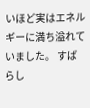いほど実はエネルギーに満ち溢れていました。 すばらし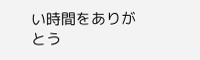い時間をありがとう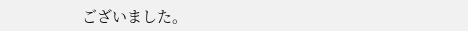ございました。